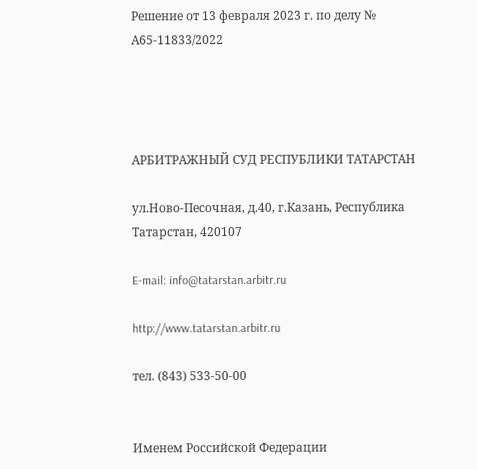Решение от 13 февраля 2023 г. по делу № А65-11833/2022




АРБИТРАЖНЫЙ СУД РЕСПУБЛИКИ ТАТАРСТАН

ул.Ново-Песочная, д.40, г.Казань, Республика Татарстан, 420107

E-mail: info@tatarstan.arbitr.ru

http://www.tatarstan.arbitr.ru

тел. (843) 533-50-00


Именем Российской Федерации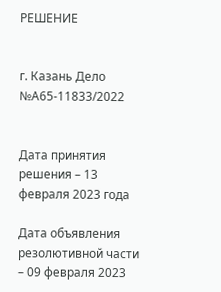РЕШЕНИЕ


г. Казань Дело №А65-11833/2022


Дата принятия решения – 13 февраля 2023 года

Дата объявления резолютивной части – 09 февраля 2023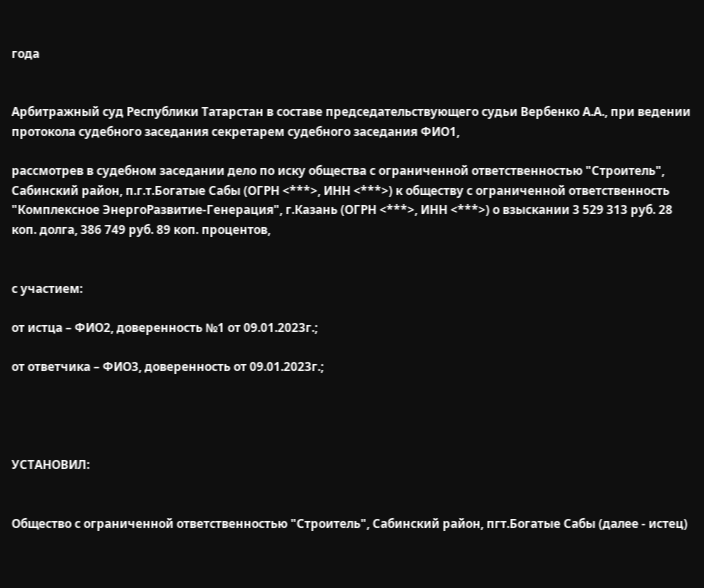года


Арбитражный суд Республики Татарстан в составе председательствующего судьи Вербенко А.А., при ведении протокола судебного заседания секретарем судебного заседания ФИО1,

рассмотрев в судебном заседании дело по иску общества с ограниченной ответственностью "Строитель", Сабинский район, п.г.т.Богатые Сабы (ОГРН <***>, ИНН <***>) к обществу с ограниченной ответственность "Комплексное ЭнергоРазвитие-Генерация", г.Казань (ОГРН <***>, ИНН <***>) о взыскании 3 529 313 руб. 28 коп. долга, 386 749 руб. 89 коп. процентов,


с участием:

от истца – ФИО2, доверенность №1 от 09.01.2023г.;

от ответчика – ФИО3, доверенность от 09.01.2023г.;




УСТАНОВИЛ:


Общество с ограниченной ответственностью "Строитель", Сабинский район, пгт.Богатые Сабы (далее - истец)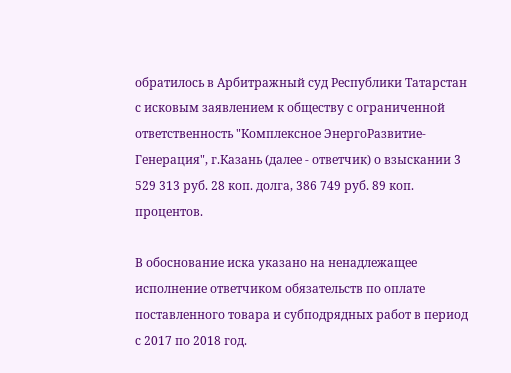обратилось в Арбитражный суд Республики Татарстан с исковым заявлением к обществу с ограниченной ответственность "Комплексное ЭнергоРазвитие-Генерация", г.Казань (далее - ответчик) о взыскании 3 529 313 руб. 28 коп. долга, 386 749 руб. 89 коп. процентов.

В обоснование иска указано на ненадлежащее исполнение ответчиком обязательств по оплате поставленного товара и субподрядных работ в период с 2017 по 2018 год.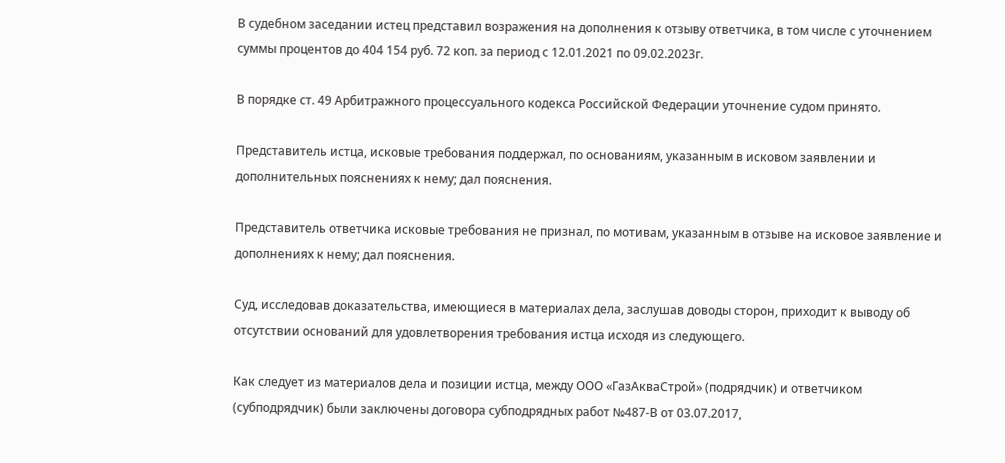В судебном заседании истец представил возражения на дополнения к отзыву ответчика, в том числе с уточнением суммы процентов до 404 154 руб. 72 коп. за период с 12.01.2021 по 09.02.2023г.

В порядке ст. 49 Арбитражного процессуального кодекса Российской Федерации уточнение судом принято.

Представитель истца, исковые требования поддержал, по основаниям, указанным в исковом заявлении и дополнительных пояснениях к нему; дал пояснения.

Представитель ответчика исковые требования не признал, по мотивам, указанным в отзыве на исковое заявление и дополнениях к нему; дал пояснения.

Суд, исследовав доказательства, имеющиеся в материалах дела, заслушав доводы сторон, приходит к выводу об отсутствии оснований для удовлетворения требования истца исходя из следующего.

Как следует из материалов дела и позиции истца, между ООО «ГазАкваСтрой» (подрядчик) и ответчиком (субподрядчик) были заключены договора субподрядных работ №487-В от 03.07.2017,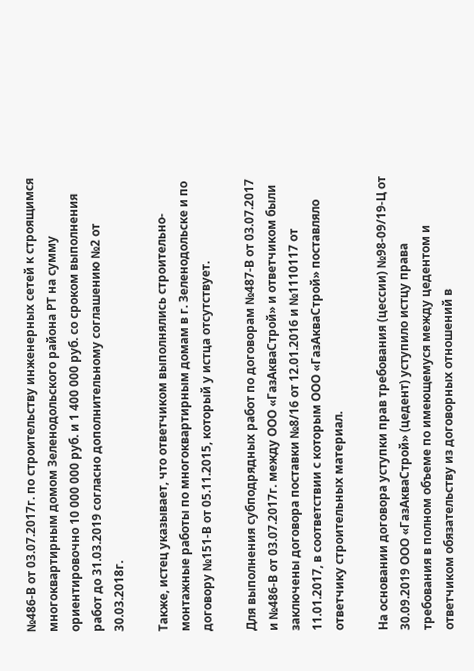№486-В от 03.07.2017г. по строительству инженерных сетей к строящимся многоквартирным домом Зеленодольского района РТ на сумму ориентировочно 10 000 000 руб. и 1 400 000 руб. со сроком выполнения работ до 31.03.2019 согласно дополнительному соглашению №2 от 30.03.2018г.

Также, истец указывает, что ответчиком выполнялись строительно-монтажные работы по многоквартирным домам в г. Зеленодольске и по договору №151-В от 05.11.2015, который у истца отсутствует.

Для выполнения субподрядных работ по договорам №487-В от 03.07.2017 и №486-В от 03.07.2017г. между ООО «ГазАкваСтрой» и ответчиком были заключены договора поставки №8/16 от 12.01.2016 и №1110117 от 11.01.2017, в соответствии с которым ООО «ГазАкваСтрой» поставляло ответчику строительных материал.

На основании договора уступки прав требования (цессии) №98-09/19-Ц от 30.09.2019 ООО «ГазАкваСтрой» (цедент) уступило истцу права требования в полном объеме по имеющемуся между цедентом и ответчиком обязательству из договорных отношений в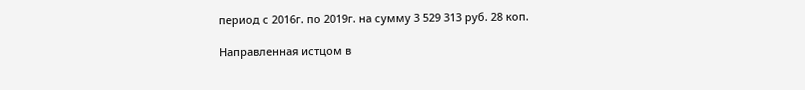период с 2016г. по 2019г. на сумму 3 529 313 руб. 28 коп.

Направленная истцом в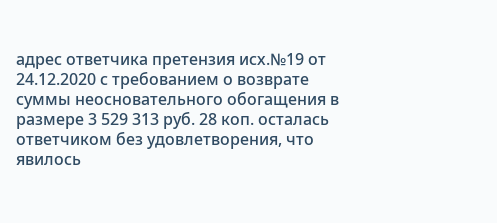адрес ответчика претензия исх.№19 от 24.12.2020 с требованием о возврате суммы неосновательного обогащения в размере 3 529 313 руб. 28 коп. осталась ответчиком без удовлетворения, что явилось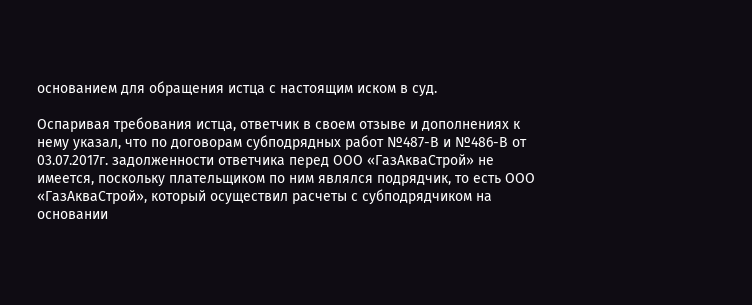основанием для обращения истца с настоящим иском в суд.

Оспаривая требования истца, ответчик в своем отзыве и дополнениях к нему указал, что по договорам субподрядных работ №487-В и №486-В от 03.07.2017г. задолженности ответчика перед ООО «ГазАкваСтрой» не имеется, поскольку плательщиком по ним являлся подрядчик, то есть ООО «ГазАкваСтрой», который осуществил расчеты с субподрядчиком на основании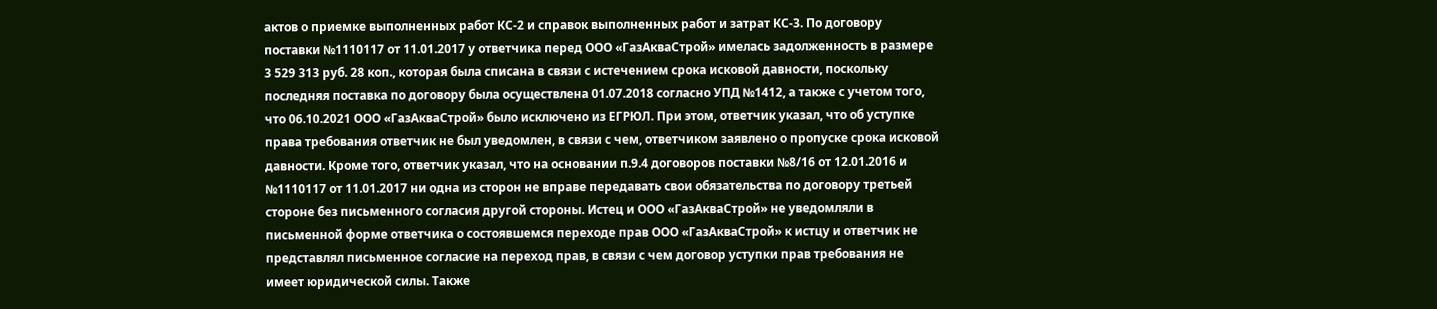актов о приемке выполненных работ КС-2 и справок выполненных работ и затрат КС-3. По договору поставки №1110117 от 11.01.2017 у ответчика перед ООО «ГазАкваСтрой» имелась задолженность в размере 3 529 313 руб. 28 коп., которая была списана в связи с истечением срока исковой давности, поскольку последняя поставка по договору была осуществлена 01.07.2018 согласно УПД №1412, а также с учетом того, что 06.10.2021 ООО «ГазАкваСтрой» было исключено из ЕГРЮЛ. При этом, ответчик указал, что об уступке права требования ответчик не был уведомлен, в связи с чем, ответчиком заявлено о пропуске срока исковой давности. Кроме того, ответчик указал, что на основании п.9.4 договоров поставки №8/16 от 12.01.2016 и №1110117 от 11.01.2017 ни одна из сторон не вправе передавать свои обязательства по договору третьей стороне без письменного согласия другой стороны. Истец и ООО «ГазАкваСтрой» не уведомляли в письменной форме ответчика о состоявшемся переходе прав ООО «ГазАкваСтрой» к истцу и ответчик не представлял письменное согласие на переход прав, в связи с чем договор уступки прав требования не имеет юридической силы. Также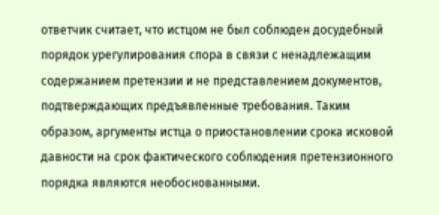ответчик считает, что истцом не был соблюден досудебный порядок урегулирования спора в связи с ненадлежащим содержанием претензии и не представлением документов, подтверждающих предъявленные требования. Таким образом, аргументы истца о приостановлении срока исковой давности на срок фактического соблюдения претензионного порядка являются необоснованными.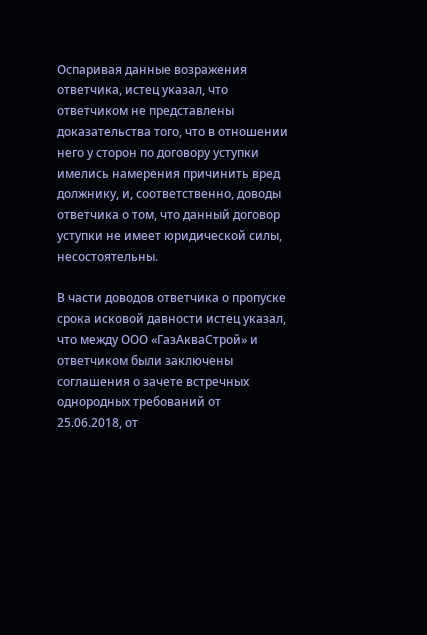Оспаривая данные возражения ответчика, истец указал, что ответчиком не представлены доказательства того, что в отношении него у сторон по договору уступки имелись намерения причинить вред должнику, и, соответственно, доводы ответчика о том, что данный договор уступки не имеет юридической силы, несостоятельны.

В части доводов ответчика о пропуске срока исковой давности истец указал, что между ООО «ГазАкваСтрой» и ответчиком были заключены соглашения о зачете встречных однородных требований от 25.06.2018, от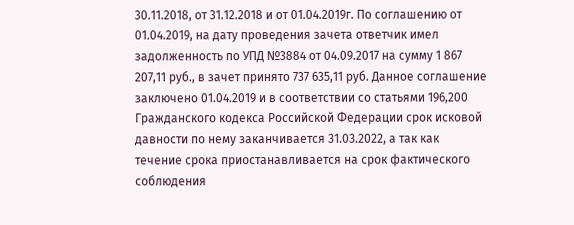30.11.2018, от 31.12.2018 и от 01.04.2019г. По соглашению от 01.04.2019, на дату проведения зачета ответчик имел задолженность по УПД №3884 от 04.09.2017 на сумму 1 867 207,11 руб., в зачет принято 737 635,11 руб. Данное соглашение заключено 01.04.2019 и в соответствии со статьями 196,200 Гражданского кодекса Российской Федерации срок исковой давности по нему заканчивается 31.03.2022, а так как течение срока приостанавливается на срок фактического соблюдения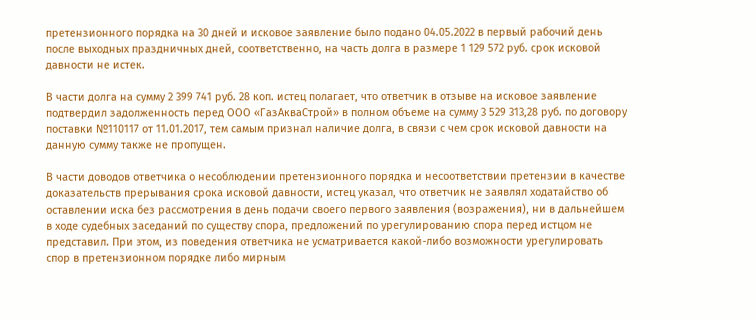претензионного порядка на 30 дней и исковое заявление было подано 04.05.2022 в первый рабочий день после выходных праздничных дней, соответственно, на часть долга в размере 1 129 572 руб. срок исковой давности не истек.

В части долга на сумму 2 399 741 руб. 28 коп. истец полагает, что ответчик в отзыве на исковое заявление подтвердил задолженность перед ООО «ГазАкваСтрой» в полном объеме на сумму 3 529 313,28 руб. по договору поставки №110117 от 11.01.2017, тем самым признал наличие долга, в связи с чем срок исковой давности на данную сумму также не пропущен.

В части доводов ответчика о несоблюдении претензионного порядка и несоответствии претензии в качестве доказательств прерывания срока исковой давности, истец указал, что ответчик не заявлял ходатайство об оставлении иска без рассмотрения в день подачи своего первого заявления (возражения), ни в дальнейшем в ходе судебных заседаний по существу спора, предложений по урегулированию спора перед истцом не представил. При этом, из поведения ответчика не усматривается какой-либо возможности урегулировать спор в претензионном порядке либо мирным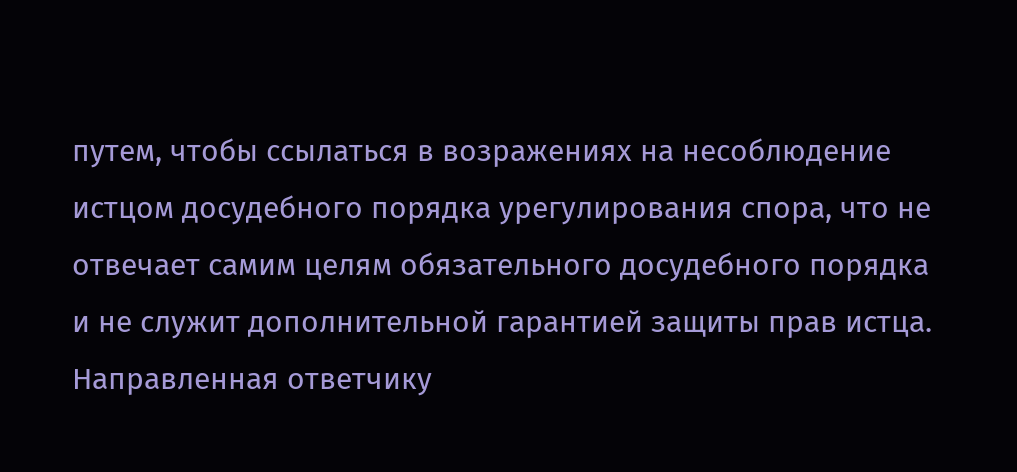путем, чтобы ссылаться в возражениях на несоблюдение истцом досудебного порядка урегулирования спора, что не отвечает самим целям обязательного досудебного порядка и не служит дополнительной гарантией защиты прав истца. Направленная ответчику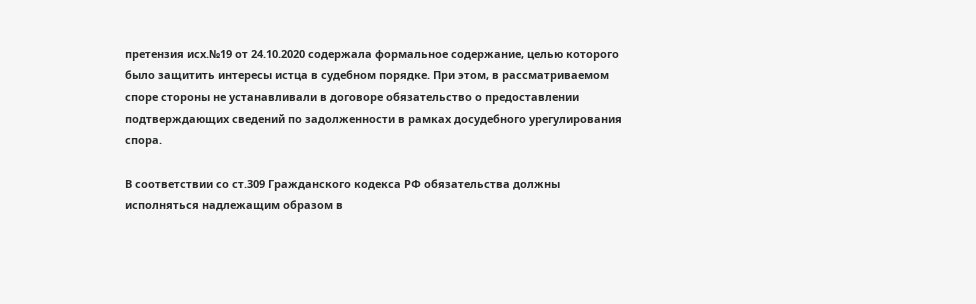претензия исх.№19 от 24.10.2020 содержала формальное содержание, целью которого было защитить интересы истца в судебном порядке. При этом, в рассматриваемом споре стороны не устанавливали в договоре обязательство о предоставлении подтверждающих сведений по задолженности в рамках досудебного урегулирования спора.

В соответствии со ст.309 Гражданского кодекса РФ обязательства должны исполняться надлежащим образом в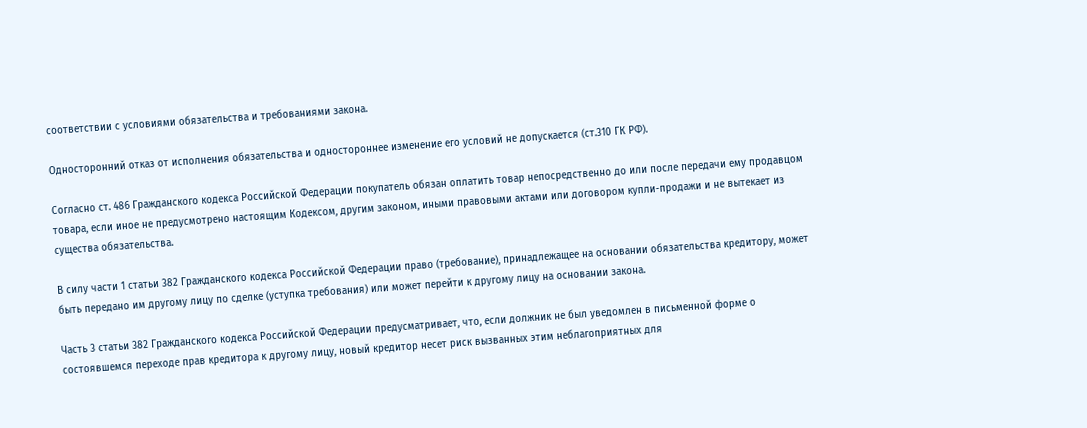соответствии с условиями обязательства и требованиями закона.

Односторонний отказ от исполнения обязательства и одностороннее изменение его условий не допускается (ст.310 ГК РФ).

Согласно ст. 486 Гражданского кодекса Российской Федерации покупатель обязан оплатить товар непосредственно до или после передачи ему продавцом товара, если иное не предусмотрено настоящим Кодексом, другим законом, иными правовыми актами или договором купли-продажи и не вытекает из существа обязательства.

В силу части 1 статьи 382 Гражданского кодекса Российской Федерации право (требование), принадлежащее на основании обязательства кредитору, может быть передано им другому лицу по сделке (уступка требования) или может перейти к другому лицу на основании закона.

Часть 3 статьи 382 Гражданского кодекса Российской Федерации предусматривает, что, если должник не был уведомлен в письменной форме о состоявшемся переходе прав кредитора к другому лицу, новый кредитор несет риск вызванных этим неблагоприятных для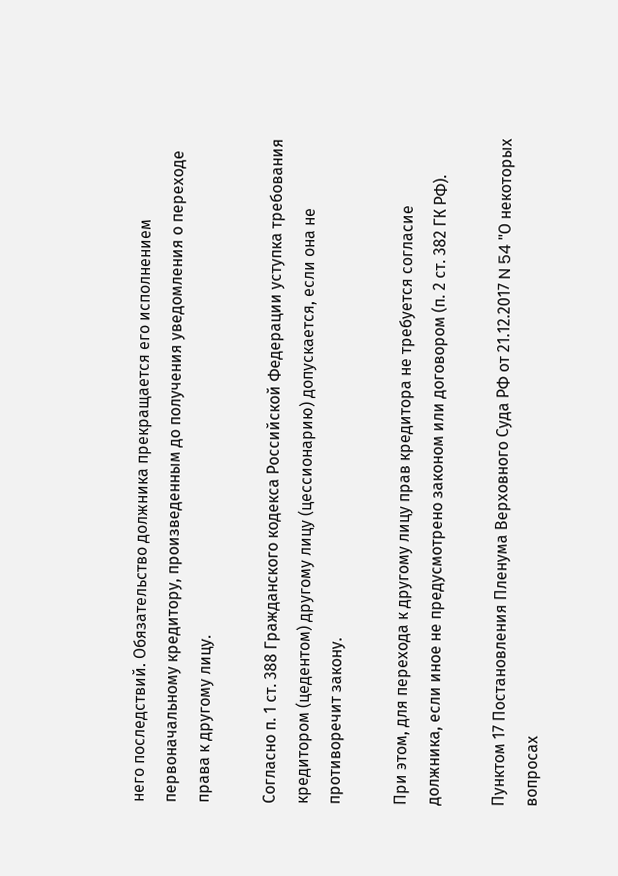него последствий. Обязательство должника прекращается его исполнением первоначальному кредитору, произведенным до получения уведомления о переходе права к другому лицу.

Согласно п. 1 ст. 388 Гражданского кодекса Российской Федерации уступка требования кредитором (цедентом) другому лицу (цессионарию) допускается, если она не противоречит закону.

При этом, для перехода к другому лицу прав кредитора не требуется согласие должника, если иное не предусмотрено законом или договором (п. 2 ст. 382 ГК РФ).

Пунктом 17 Постановления Пленума Верховного Суда РФ от 21.12.2017 N 54 "О некоторых вопросах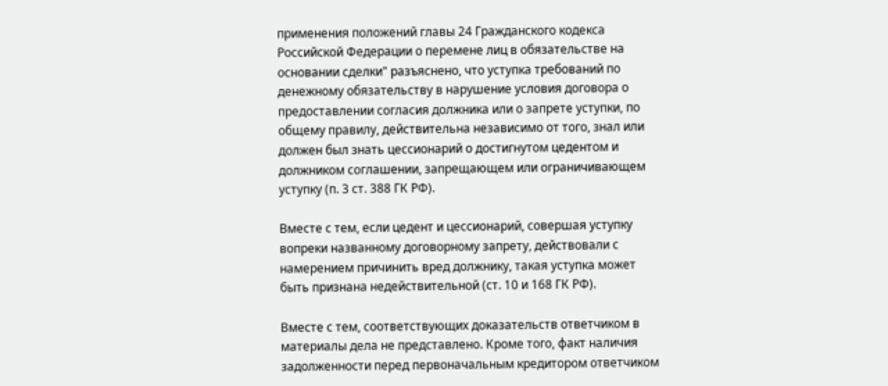применения положений главы 24 Гражданского кодекса Российской Федерации о перемене лиц в обязательстве на основании сделки" разъяснено, что уступка требований по денежному обязательству в нарушение условия договора о предоставлении согласия должника или о запрете уступки, по общему правилу, действительна независимо от того, знал или должен был знать цессионарий о достигнутом цедентом и должником соглашении, запрещающем или ограничивающем уступку (п. 3 ст. 388 ГК РФ).

Вместе с тем, если цедент и цессионарий, совершая уступку вопреки названному договорному запрету, действовали с намерением причинить вред должнику, такая уступка может быть признана недействительной (ст. 10 и 168 ГК РФ).

Вместе с тем, соответствующих доказательств ответчиком в материалы дела не представлено. Кроме того, факт наличия задолженности перед первоначальным кредитором ответчиком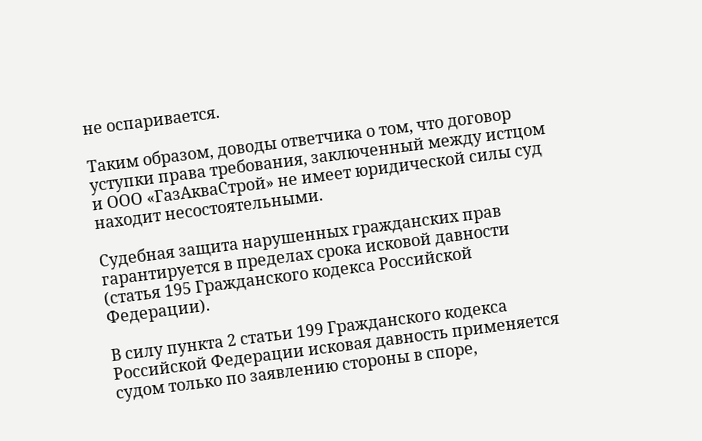не оспаривается.

Таким образом, доводы ответчика о том, что договор уступки права требования, заключенный между истцом и ООО «ГазАкваСтрой» не имеет юридической силы суд находит несостоятельными.

Судебная защита нарушенных гражданских прав гарантируется в пределах срока исковой давности (статья 195 Гражданского кодекса Российской Федерации).

В силу пункта 2 статьи 199 Гражданского кодекса Российской Федерации исковая давность применяется судом только по заявлению стороны в споре,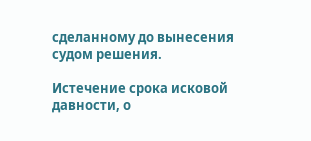сделанному до вынесения судом решения.

Истечение срока исковой давности, о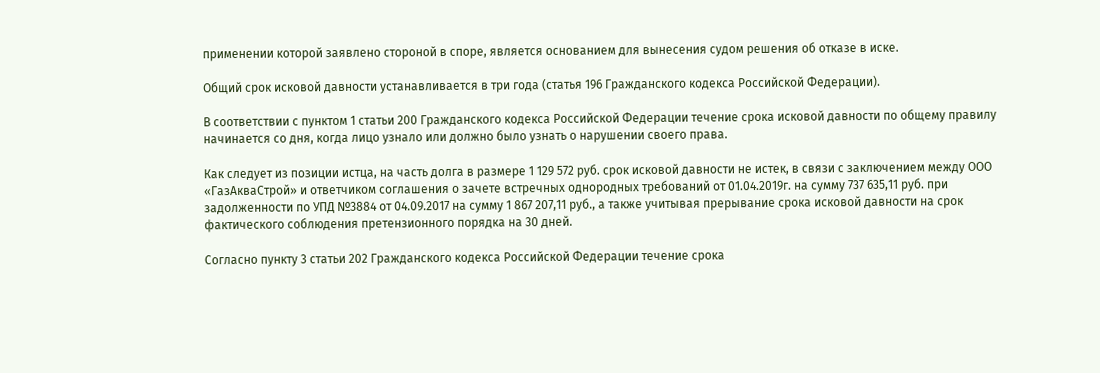применении которой заявлено стороной в споре, является основанием для вынесения судом решения об отказе в иске.

Общий срок исковой давности устанавливается в три года (статья 196 Гражданского кодекса Российской Федерации).

В соответствии с пунктом 1 статьи 200 Гражданского кодекса Российской Федерации течение срока исковой давности по общему правилу начинается со дня, когда лицо узнало или должно было узнать о нарушении своего права.

Как следует из позиции истца, на часть долга в размере 1 129 572 руб. срок исковой давности не истек, в связи с заключением между ООО «ГазАкваСтрой» и ответчиком соглашения о зачете встречных однородных требований от 01.04.2019г. на сумму 737 635,11 руб. при задолженности по УПД №3884 от 04.09.2017 на сумму 1 867 207,11 руб., а также учитывая прерывание срока исковой давности на срок фактического соблюдения претензионного порядка на 30 дней.

Согласно пункту 3 статьи 202 Гражданского кодекса Российской Федерации течение срока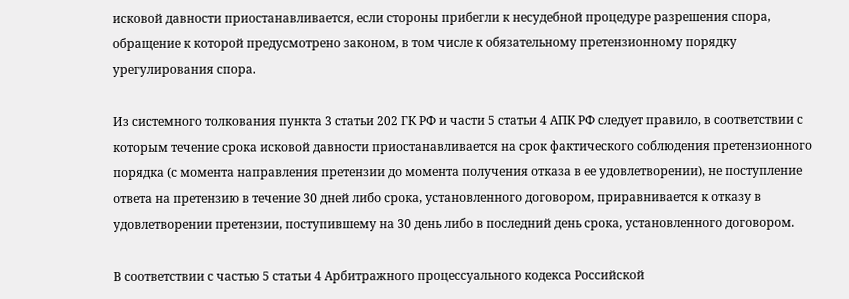исковой давности приостанавливается, если стороны прибегли к несудебной процедуре разрешения спора, обращение к которой предусмотрено законом, в том числе к обязательному претензионному порядку урегулирования спора.

Из системного толкования пункта 3 статьи 202 ГК РФ и части 5 статьи 4 АПК РФ следует правило, в соответствии с которым течение срока исковой давности приостанавливается на срок фактического соблюдения претензионного порядка (с момента направления претензии до момента получения отказа в ее удовлетворении), не поступление ответа на претензию в течение 30 дней либо срока, установленного договором, приравнивается к отказу в удовлетворении претензии, поступившему на 30 день либо в последний день срока, установленного договором.

В соответствии с частью 5 статьи 4 Арбитражного процессуального кодекса Российской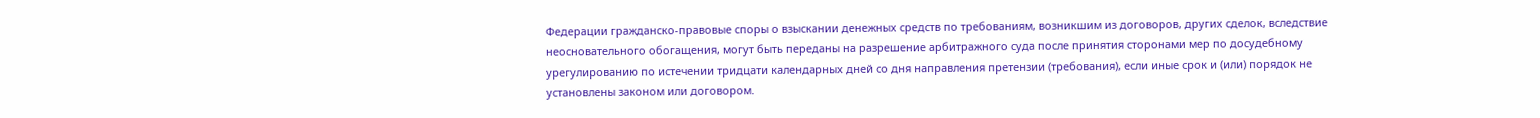Федерации гражданско-правовые споры о взыскании денежных средств по требованиям, возникшим из договоров, других сделок, вследствие неосновательного обогащения, могут быть переданы на разрешение арбитражного суда после принятия сторонами мер по досудебному урегулированию по истечении тридцати календарных дней со дня направления претензии (требования), если иные срок и (или) порядок не установлены законом или договором.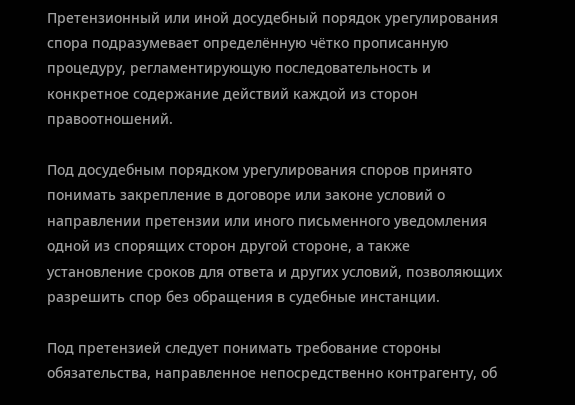Претензионный или иной досудебный порядок урегулирования спора подразумевает определённую чётко прописанную процедуру, регламентирующую последовательность и конкретное содержание действий каждой из сторон правоотношений.

Под досудебным порядком урегулирования споров принято понимать закрепление в договоре или законе условий о направлении претензии или иного письменного уведомления одной из спорящих сторон другой стороне, а также установление сроков для ответа и других условий, позволяющих разрешить спор без обращения в судебные инстанции.

Под претензией следует понимать требование стороны обязательства, направленное непосредственно контрагенту, об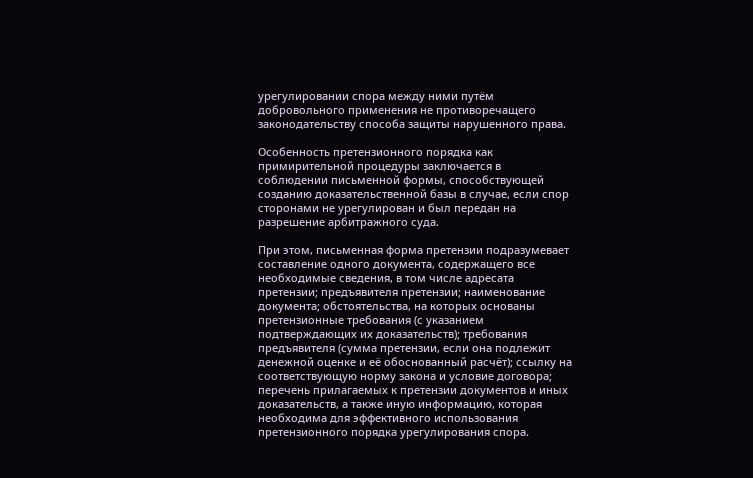урегулировании спора между ними путём добровольного применения не противоречащего законодательству способа защиты нарушенного права.

Особенность претензионного порядка как примирительной процедуры заключается в соблюдении письменной формы, способствующей созданию доказательственной базы в случае, если спор сторонами не урегулирован и был передан на разрешение арбитражного суда.

При этом, письменная форма претензии подразумевает составление одного документа, содержащего все необходимые сведения, в том числе адресата претензии; предъявителя претензии; наименование документа; обстоятельства, на которых основаны претензионные требования (с указанием подтверждающих их доказательств); требования предъявителя (сумма претензии, если она подлежит денежной оценке и её обоснованный расчёт); ссылку на соответствующую норму закона и условие договора; перечень прилагаемых к претензии документов и иных доказательств, а также иную информацию, которая необходима для эффективного использования претензионного порядка урегулирования спора.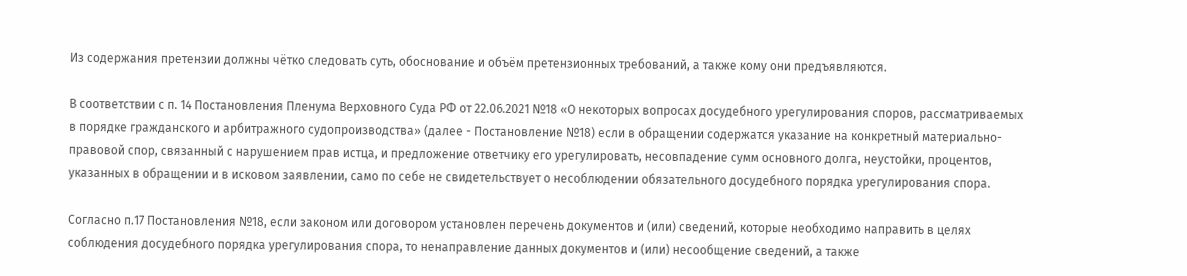Из содержания претензии должны чётко следовать суть, обоснование и объём претензионных требований, а также кому они предъявляются.

В соответствии с п. 14 Постановления Пленума Верховного Суда РФ от 22.06.2021 №18 «О некоторых вопросах досудебного урегулирования споров, рассматриваемых в порядке гражданского и арбитражного судопроизводства» (далее - Постановление №18) если в обращении содержатся указание на конкретный материально-правовой спор, связанный с нарушением прав истца, и предложение ответчику его урегулировать, несовпадение сумм основного долга, неустойки, процентов, указанных в обращении и в исковом заявлении, само по себе не свидетельствует о несоблюдении обязательного досудебного порядка урегулирования спора.

Согласно п.17 Постановления №18, если законом или договором установлен перечень документов и (или) сведений, которые необходимо направить в целях соблюдения досудебного порядка урегулирования спора, то ненаправление данных документов и (или) несообщение сведений, а также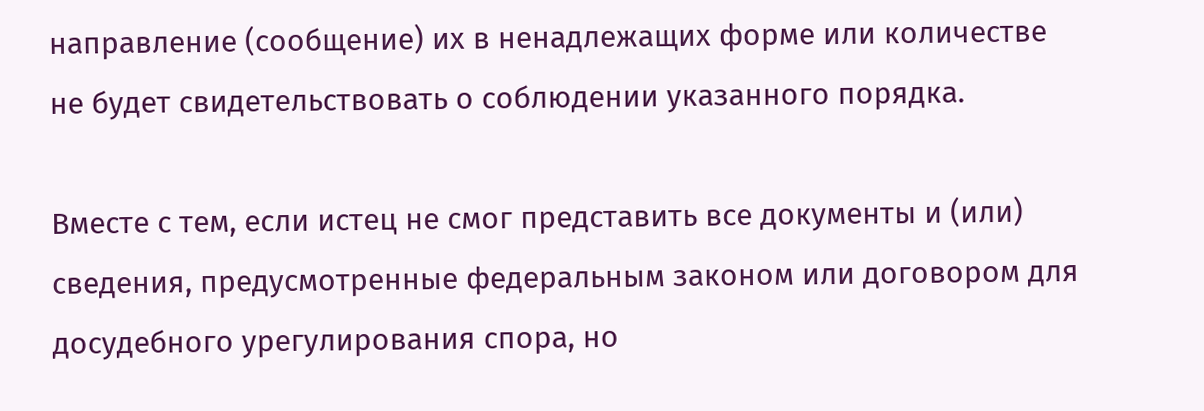направление (сообщение) их в ненадлежащих форме или количестве не будет свидетельствовать о соблюдении указанного порядка.

Вместе с тем, если истец не смог представить все документы и (или) сведения, предусмотренные федеральным законом или договором для досудебного урегулирования спора, но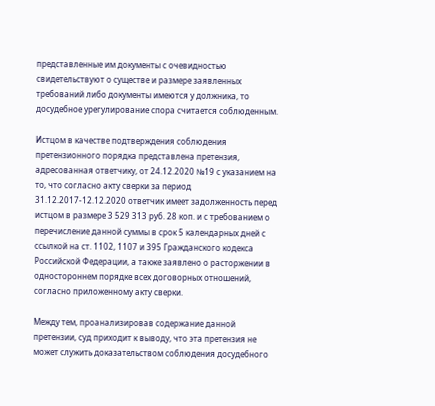представленные им документы с очевидностью свидетельствуют о существе и размере заявленных требований либо документы имеются у должника, то досудебное урегулирование спора считается соблюденным.

Истцом в качестве подтверждения соблюдения претензионного порядка представлена претензия, адресованная ответчику, от 24.12.2020 №19 с указанием на то, что согласно акту сверки за период 31.12.2017-12.12.2020 ответчик имеет задолженность перед истцом в размере 3 529 313 руб. 28 коп. и с требованием о перечисление данной суммы в срок 5 календарных дней с ссылкой на ст. 1102, 1107 и 395 Гражданского кодекса Российской Федерации, а также заявлено о расторжении в одностороннем порядке всех договорных отношений, согласно приложенному акту сверки.

Между тем, проанализировав содержание данной претензии, суд приходит к выводу, что эта претензия не может служить доказательством соблюдения досудебного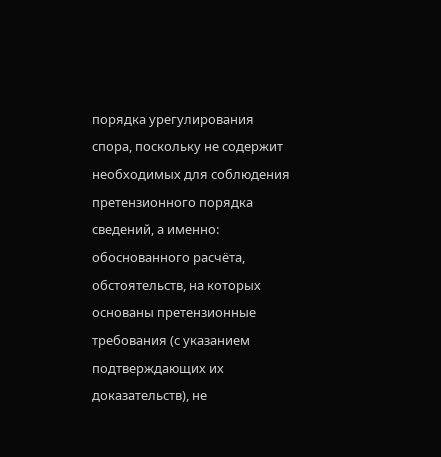порядка урегулирования спора, поскольку не содержит необходимых для соблюдения претензионного порядка сведений, а именно: обоснованного расчёта, обстоятельств, на которых основаны претензионные требования (с указанием подтверждающих их доказательств), не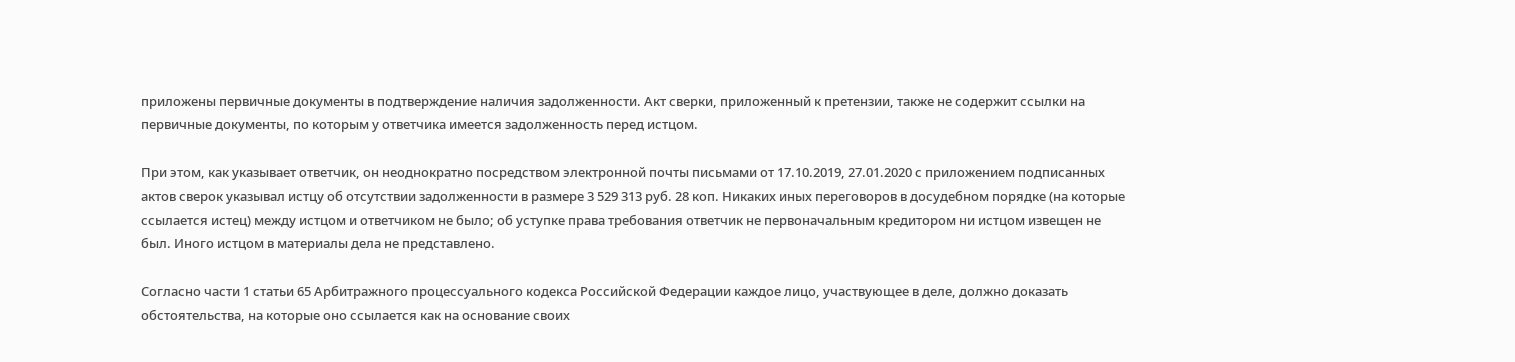приложены первичные документы в подтверждение наличия задолженности. Акт сверки, приложенный к претензии, также не содержит ссылки на первичные документы, по которым у ответчика имеется задолженность перед истцом.

При этом, как указывает ответчик, он неоднократно посредством электронной почты письмами от 17.10.2019, 27.01.2020 с приложением подписанных актов сверок указывал истцу об отсутствии задолженности в размере 3 529 313 руб. 28 коп. Никаких иных переговоров в досудебном порядке (на которые ссылается истец) между истцом и ответчиком не было; об уступке права требования ответчик не первоначальным кредитором ни истцом извещен не был. Иного истцом в материалы дела не представлено.

Согласно части 1 статьи 65 Арбитражного процессуального кодекса Российской Федерации каждое лицо, участвующее в деле, должно доказать обстоятельства, на которые оно ссылается как на основание своих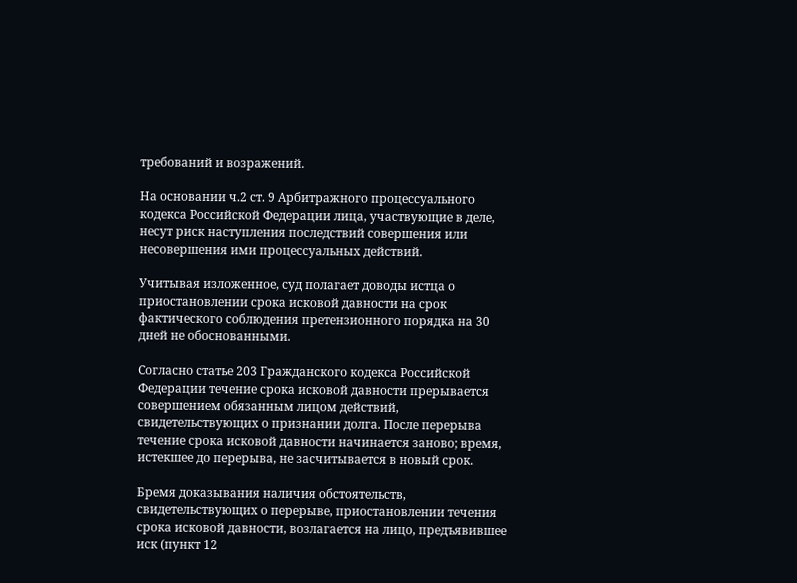требований и возражений.

На основании ч.2 ст. 9 Арбитражного процессуального кодекса Российской Федерации лица, участвующие в деле, несут риск наступления последствий совершения или несовершения ими процессуальных действий.

Учитывая изложенное, суд полагает доводы истца о приостановлении срока исковой давности на срок фактического соблюдения претензионного порядка на 30 дней не обоснованными.

Согласно статье 203 Гражданского кодекса Российской Федерации течение срока исковой давности прерывается совершением обязанным лицом действий, свидетельствующих о признании долга. После перерыва течение срока исковой давности начинается заново; время, истекшее до перерыва, не засчитывается в новый срок.

Бремя доказывания наличия обстоятельств, свидетельствующих о перерыве, приостановлении течения срока исковой давности, возлагается на лицо, предъявившее иск (пункт 12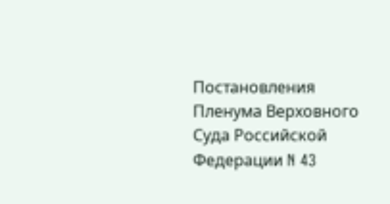Постановления Пленума Верховного Суда Российской Федерации N 43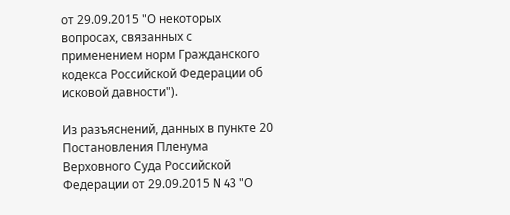от 29.09.2015 "О некоторых вопросах, связанных с применением норм Гражданского кодекса Российской Федерации об исковой давности").

Из разъяснений, данных в пункте 20 Постановления Пленума Верховного Суда Российской Федерации от 29.09.2015 N 43 "О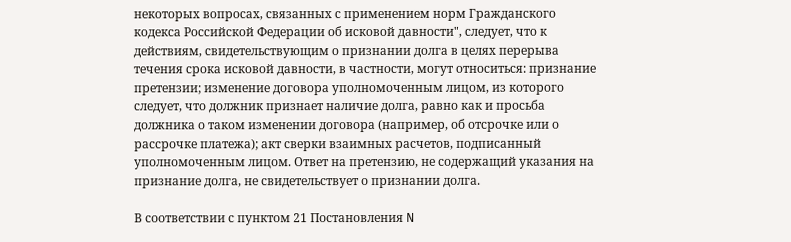некоторых вопросах, связанных с применением норм Гражданского кодекса Российской Федерации об исковой давности", следует, что к действиям, свидетельствующим о признании долга в целях перерыва течения срока исковой давности, в частности, могут относиться: признание претензии; изменение договора уполномоченным лицом, из которого следует, что должник признает наличие долга, равно как и просьба должника о таком изменении договора (например, об отсрочке или о рассрочке платежа); акт сверки взаимных расчетов, подписанный уполномоченным лицом. Ответ на претензию, не содержащий указания на признание долга, не свидетельствует о признании долга.

В соответствии с пунктом 21 Постановления N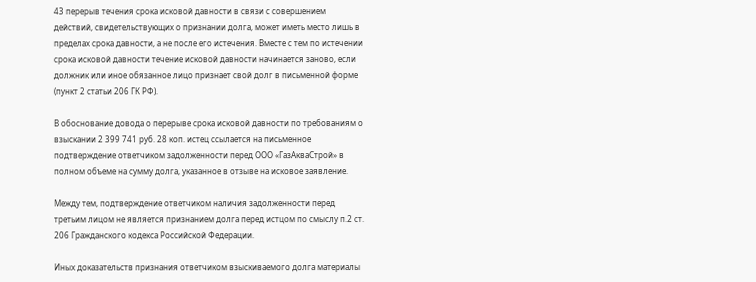43 перерыв течения срока исковой давности в связи с совершением действий, свидетельствующих о признании долга, может иметь место лишь в пределах срока давности, а не после его истечения. Вместе с тем по истечении срока исковой давности течение исковой давности начинается заново, если должник или иное обязанное лицо признает свой долг в письменной форме (пункт 2 статьи 206 ГК РФ).

В обоснование довода о перерыве срока исковой давности по требованиям о взыскании 2 399 741 руб. 28 коп. истец ссылается на письменное подтверждение ответчиком задолженности перед ООО «ГазАкваСтрой» в полном объеме на сумму долга, указанное в отзыве на исковое заявление.

Между тем, подтверждение ответчиком наличия задолженности перед третьим лицом не является признанием долга перед истцом по смыслу п.2 ст. 206 Гражданского кодекса Российской Федерации.

Иных доказательств признания ответчиком взыскиваемого долга материалы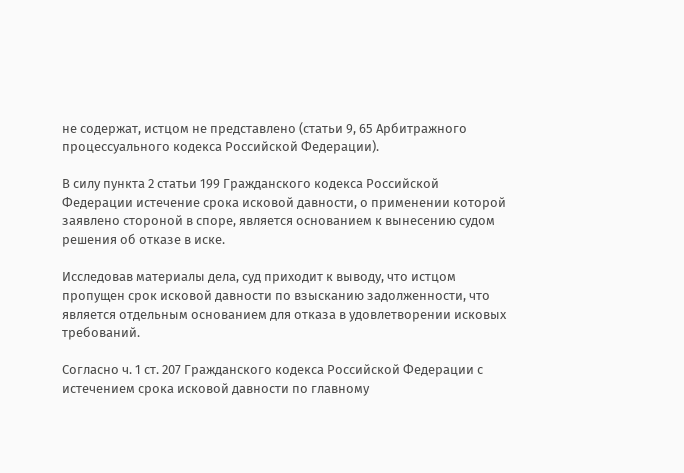не содержат, истцом не представлено (статьи 9, 65 Арбитражного процессуального кодекса Российской Федерации).

В силу пункта 2 статьи 199 Гражданского кодекса Российской Федерации истечение срока исковой давности, о применении которой заявлено стороной в споре, является основанием к вынесению судом решения об отказе в иске.

Исследовав материалы дела, суд приходит к выводу, что истцом пропущен срок исковой давности по взысканию задолженности, что является отдельным основанием для отказа в удовлетворении исковых требований.

Согласно ч. 1 ст. 207 Гражданского кодекса Российской Федерации с истечением срока исковой давности по главному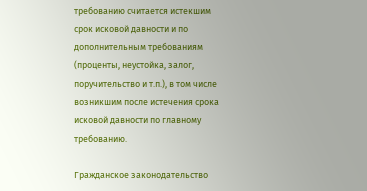требованию считается истекшим срок исковой давности и по дополнительным требованиям (проценты, неустойка, залог, поручительство и т.п.), в том числе возникшим после истечения срока исковой давности по главному требованию.

Гражданское законодательство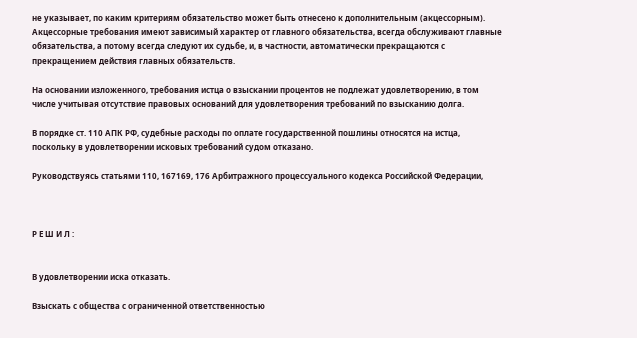не указывает, по каким критериям обязательство может быть отнесено к дополнительным (акцессорным). Акцессорные требования имеют зависимый характер от главного обязательства, всегда обслуживают главные обязательства, а потому всегда следуют их судьбе, и, в частности, автоматически прекращаются с прекращением действия главных обязательств.

На основании изложенного, требования истца о взыскании процентов не подлежат удовлетворению, в том числе учитывая отсутствие правовых оснований для удовлетворения требований по взысканию долга.

В порядке ст. 110 АПК РФ, судебные расходы по оплате государственной пошлины относятся на истца, поскольку в удовлетворении исковых требований судом отказано.

Руководствуясь статьями 110, 167169, 176 Арбитражного процессуального кодекса Российской Федерации,



Р Е Ш И Л :


В удовлетворении иска отказать.

Взыскать с общества с ограниченной ответственностью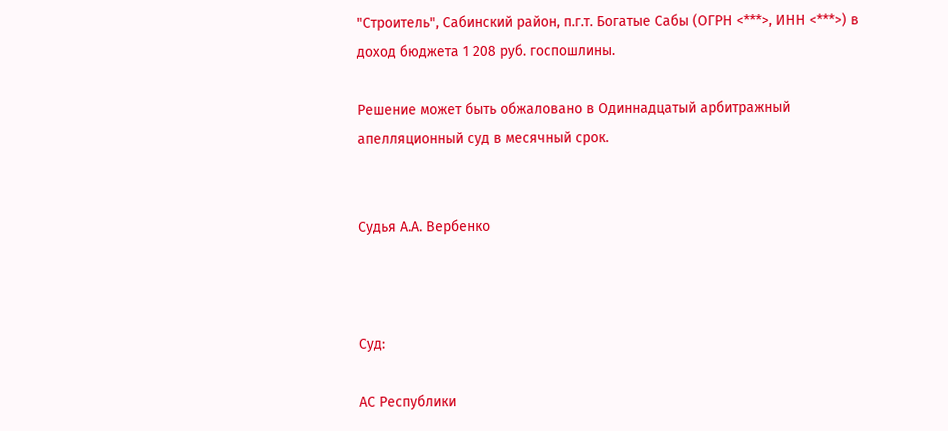"Строитель", Сабинский район, п.г.т. Богатые Сабы (ОГРН <***>, ИНН <***>) в доход бюджета 1 208 руб. госпошлины.

Решение может быть обжаловано в Одиннадцатый арбитражный апелляционный суд в месячный срок.


Судья А.А. Вербенко



Суд:

АС Республики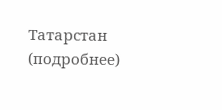Татарстан (подробнее)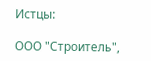Истцы:

ООО "Строитель",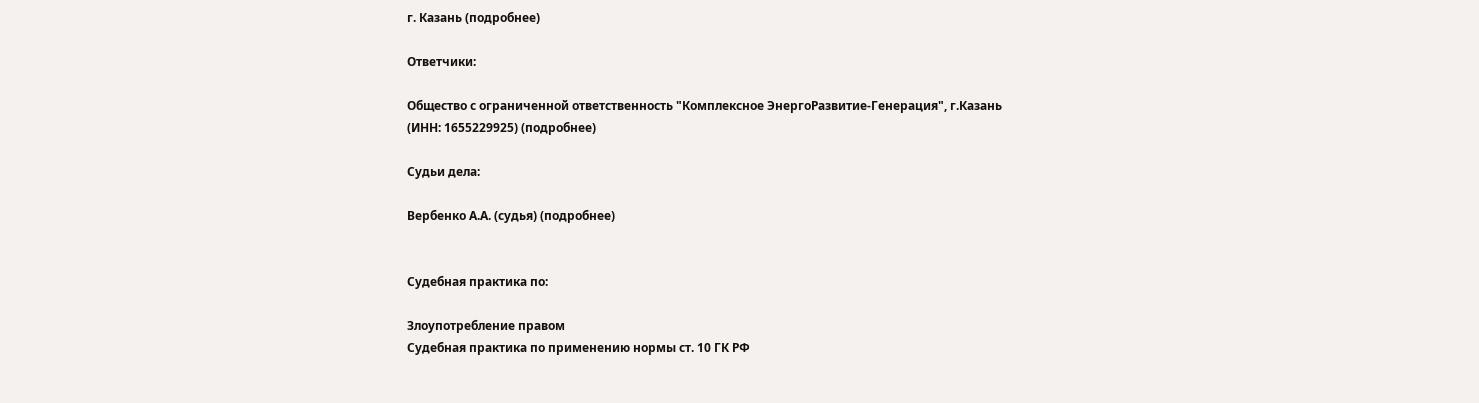г. Казань (подробнее)

Ответчики:

Общество с ограниченной ответственность "Комплексное ЭнергоРазвитие-Генерация", г.Казань (ИНН: 1655229925) (подробнее)

Судьи дела:

Вербенко А.А. (судья) (подробнее)


Судебная практика по:

Злоупотребление правом
Судебная практика по применению нормы ст. 10 ГК РФ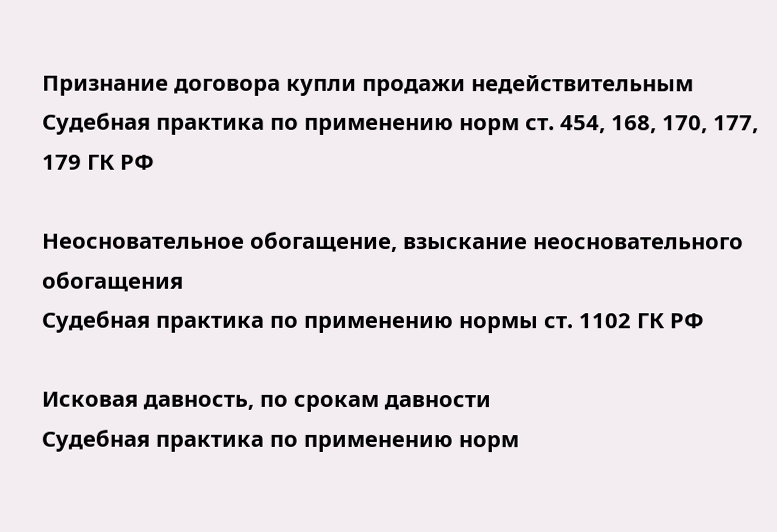Признание договора купли продажи недействительным
Судебная практика по применению норм ст. 454, 168, 170, 177, 179 ГК РФ

Неосновательное обогащение, взыскание неосновательного обогащения
Судебная практика по применению нормы ст. 1102 ГК РФ

Исковая давность, по срокам давности
Судебная практика по применению норм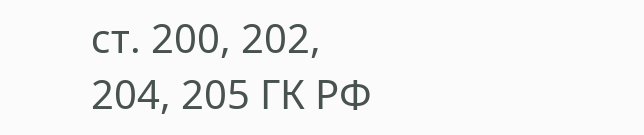ст. 200, 202, 204, 205 ГК РФ